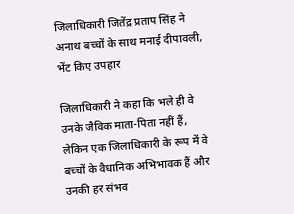जिलाधिकारी जितेंद्र प्रताप सिंह ने अनाथ बच्चों के साथ मनाई दीपावली, भेंट किए उपहार

जिलाधिकारी ने कहा कि भले ही वे उनके जैविक माता-पिता नहीं हैं, लेकिन एक जिलाधिकारी के रूप में वे बच्चों के वैधानिक अभिभावक हैं और उनकी हर संभव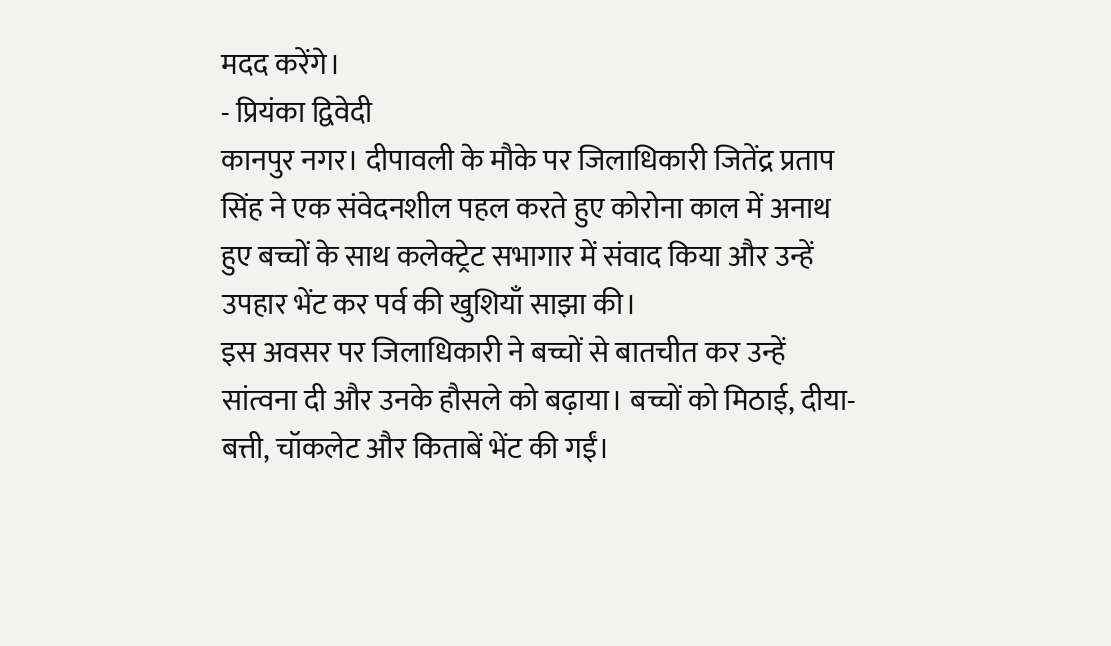मदद करेंगे।
- प्रियंका द्विवेदी
कानपुर नगर। दीपावली के मौके पर जिलाधिकारी जितेंद्र प्रताप सिंह ने एक संवेदनशील पहल करते हुए कोरोना काल में अनाथ हुए बच्चों के साथ कलेक्ट्रेट सभागार में संवाद किया और उन्हें उपहार भेंट कर पर्व की खुशियाँ साझा की।
इस अवसर पर जिलाधिकारी ने बच्चों से बातचीत कर उन्हें सांत्वना दी और उनके हौसले को बढ़ाया। बच्चों को मिठाई, दीया-बत्ती, चॉकलेट और किताबें भेंट की गईं।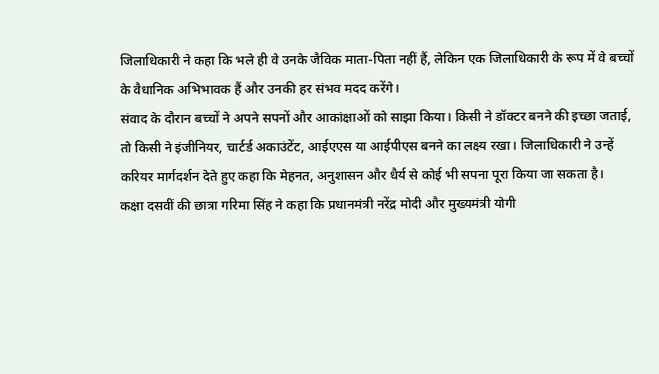जिलाधिकारी ने कहा कि भले ही वे उनके जैविक माता-पिता नहीं हैं, लेकिन एक जिलाधिकारी के रूप में वे बच्चों के वैधानिक अभिभावक हैं और उनकी हर संभव मदद करेंगे।
संवाद के दौरान बच्चों ने अपने सपनों और आकांक्षाओं को साझा किया। किसी ने डॉक्टर बनने की इच्छा जताई, तो किसी ने इंजीनियर, चार्टर्ड अकाउंटेंट, आईएएस या आईपीएस बनने का लक्ष्य रखा। जिलाधिकारी ने उन्हें करियर मार्गदर्शन देते हुए कहा कि मेहनत, अनुशासन और धैर्य से कोई भी सपना पूरा किया जा सकता है।
कक्षा दसवीं की छात्रा गरिमा सिंह ने कहा कि प्रधानमंत्री नरेंद्र मोदी और मुख्यमंत्री योगी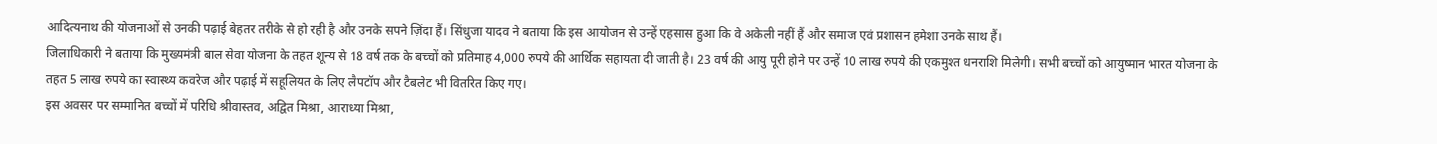आदित्यनाथ की योजनाओं से उनकी पढ़ाई बेहतर तरीके से हो रही है और उनके सपने ज़िंदा हैं। सिंधुजा यादव ने बताया कि इस आयोजन से उन्हें एहसास हुआ कि वे अकेली नहीं हैं और समाज एवं प्रशासन हमेशा उनके साथ हैं।
जिलाधिकारी ने बताया कि मुख्यमंत्री बाल सेवा योजना के तहत शून्य से 18 वर्ष तक के बच्चों को प्रतिमाह 4,000 रुपये की आर्थिक सहायता दी जाती है। 23 वर्ष की आयु पूरी होने पर उन्हें 10 लाख रुपये की एकमुश्त धनराशि मिलेगी। सभी बच्चों को आयुष्मान भारत योजना के तहत 5 लाख रुपये का स्वास्थ्य कवरेज और पढ़ाई में सहूलियत के लिए लैपटॉप और टैबलेट भी वितरित किए गए।
इस अवसर पर सम्मानित बच्चों में परिधि श्रीवास्तव, अद्वित मिश्रा, आराध्या मिश्रा,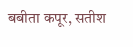बबीता कपूर, सतीश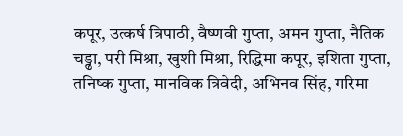कपूर, उत्कर्ष त्रिपाठी, वैष्णवी गुप्ता, अमन गुप्ता, नैतिक चड्ढा, परी मिश्रा, खुशी मिश्रा, रिद्धिमा कपूर, इशिता गुप्ता, तनिष्क गुप्ता, मानविक त्रिवेदी, अभिनव सिंह, गरिमा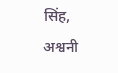सिंह, अश्वनी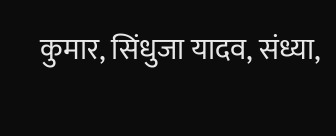कुमार, सिंधुजा यादव, संध्या,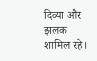दिव्या और झलक शामिल रहे।